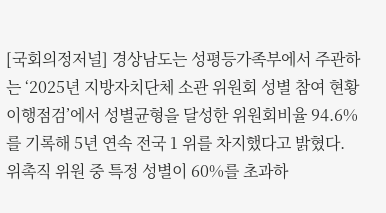[국회의정저널] 경상남도는 성평등가족부에서 주관하는 ‘2025년 지방자치단체 소관 위원회 성별 참여 현황 이행점검’에서 성별균형을 달성한 위원회비율 94.6%를 기록해 5년 연속 전국 1 위를 차지했다고 밝혔다.
위촉직 위원 중 특정 성별이 60%를 초과하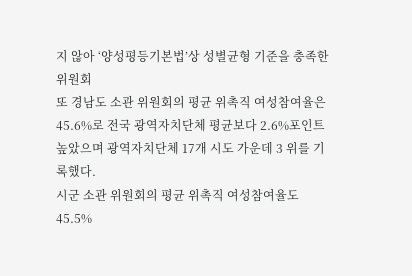지 않아 ‘양성평등기본법’상 성별균형 기준을 충족한 위원회
또 경남도 소관 위원회의 평균 위촉직 여성참여율은 45.6%로 전국 광역자치단체 평균보다 2.6%포인트 높았으며 광역자치단체 17개 시도 가운데 3 위를 기록했다.
시군 소관 위원회의 평균 위촉직 여성참여율도 45.5%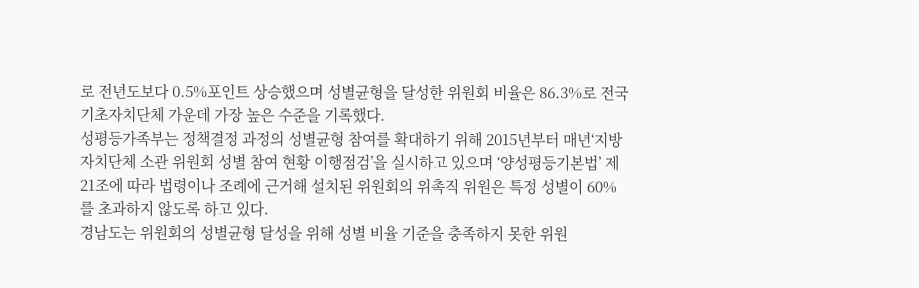로 전년도보다 0.5%포인트 상승했으며 성별균형을 달성한 위원회 비율은 86.3%로 전국 기초자치단체 가운데 가장 높은 수준을 기록했다.
성평등가족부는 정책결정 과정의 성별균형 참여를 확대하기 위해 2015년부터 매년‘지방자치단체 소관 위원회 성별 참여 현황 이행점검’을 실시하고 있으며 ‘양성평등기본법’ 제 21조에 따라 법령이나 조례에 근거해 설치된 위원회의 위촉직 위원은 특정 성별이 60%를 초과하지 않도록 하고 있다.
경남도는 위원회의 성별균형 달성을 위해 성별 비율 기준을 충족하지 못한 위원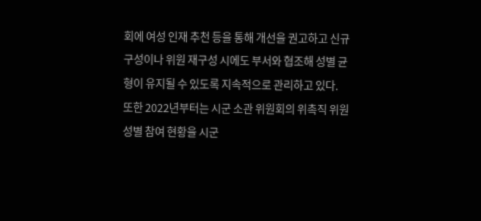회에 여성 인재 추천 등을 통해 개선을 권고하고 신규 구성이나 위원 재구성 시에도 부서와 협조해 성별 균형이 유지될 수 있도록 지속적으로 관리하고 있다.
또한 2022년부터는 시군 소관 위원회의 위촉직 위원 성별 참여 현황을 시군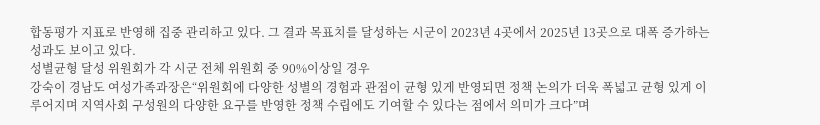합동평가 지표로 반영해 집중 관리하고 있다. 그 결과 목표치를 달성하는 시군이 2023년 4곳에서 2025년 13곳으로 대폭 증가하는 성과도 보이고 있다.
성별균형 달성 위원회가 각 시군 전체 위원회 중 90%이상일 경우
강숙이 경남도 여성가족과장은“위원회에 다양한 성별의 경험과 관점이 균형 있게 반영되면 정책 논의가 더욱 폭넓고 균형 있게 이루어지며 지역사회 구성원의 다양한 요구를 반영한 정책 수립에도 기여할 수 있다는 점에서 의미가 크다”며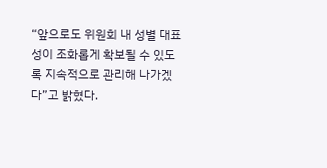“앞으로도 위원회 내 성별 대표성이 조화롭게 확보될 수 있도록 지속적으로 관리해 나가겠다”고 밝혔다.